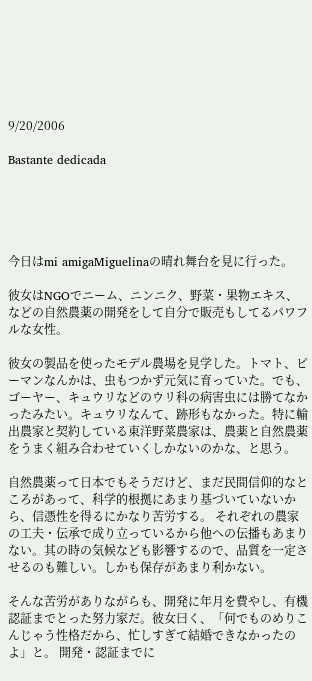9/20/2006

Bastante dedicada





今日はmi amigaMiguelinaの晴れ舞台を見に行った。

彼女はNGOでニーム、ニンニク、野菜・果物エキス、などの自然農薬の開発をして自分で販売もしてるパワフルな女性。

彼女の製品を使ったモデル農場を見学した。トマト、ピーマンなんかは、虫もつかず元気に育っていた。でも、ゴーヤー、キュウリなどのウリ科の病害虫には勝てなかったみたい。キュウリなんて、跡形もなかった。特に輸出農家と契約している東洋野菜農家は、農薬と自然農薬をうまく組み合わせていくしかないのかな、と思う。

自然農薬って日本でもそうだけど、まだ民間信仰的なところがあって、科学的根拠にあまり基づいていないから、信憑性を得るにかなり苦労する。 それぞれの農家の工夫・伝承で成り立っているから他への伝播もあまりない。其の時の気候なども影響するので、品質を一定させるのも難しい。しかも保存があまり利かない。

そんな苦労がありながらも、開発に年月を費やし、有機認証までとった努力家だ。彼女曰く、「何でものめりこんじゃう性格だから、忙しすぎて結婚できなかったのよ」と。 開発・認証までに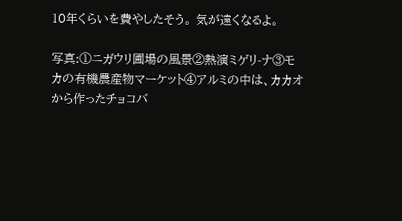10年くらいを費やしたそう。 気が遠くなるよ。

写真:①ニガウリ圃場の風景②熱演ミゲリ-ナ③モカの有機農産物マーケット④アルミの中は、カカオから作ったチョコバ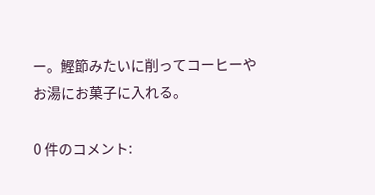ー。鰹節みたいに削ってコーヒーやお湯にお菓子に入れる。

0 件のコメント: